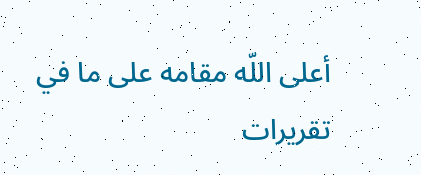أعلى اللّه مقامه على ما في تقريرات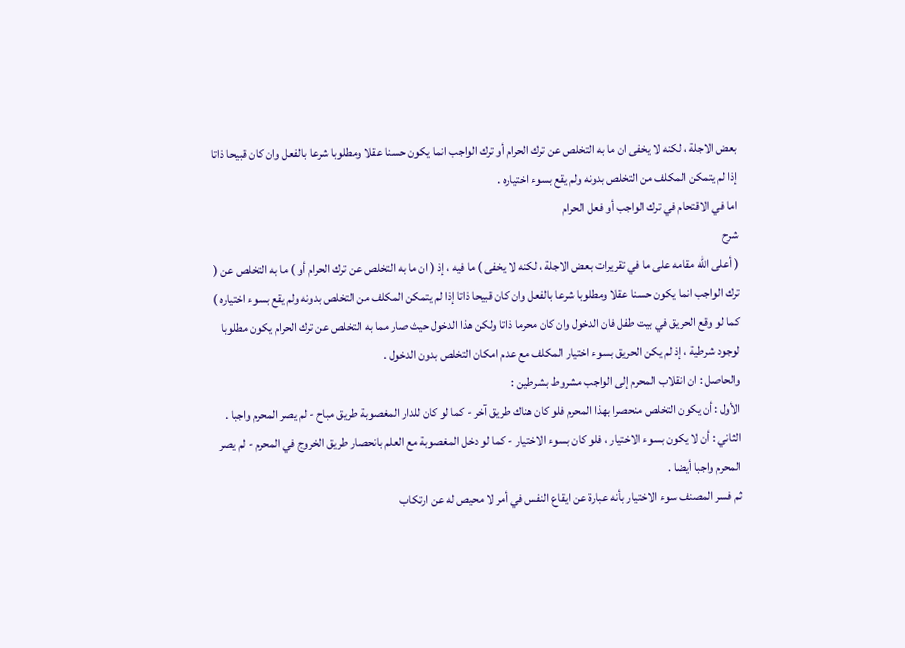بعض الاجلة ، لكنه لا يخفى ان ما به التخلص عن ترك الحرام أو ترك الواجب انما يكون حسنا عقلا ومطلوبا شرعا بالفعل وان كان قبيحا ذاتا إذا لم يتمكن المكلف من التخلص بدونه ولم يقع بسوء اختياره .
اما في الاقتحام في ترك الواجب أو فعل الحرام
شرح
( أعلى اللّه مقامه على ما في تقريرات بعض الاجلة ، لكنه لا يخفى ) ما فيه ، إذ ( ان ما به التخلص عن ترك الحرام أو ) ما به التخلص عن ( ترك الواجب انما يكون حسنا عقلا ومطلوبا شرعا بالفعل وان كان قبيحا ذاتا إذا لم يتمكن المكلف من التخلص بدونه ولم يقع بسوء اختياره ) كما لو وقع الحريق في بيت طفل فان الدخول وان كان محرما ذاتا ولكن هذا الدخول حيث صار مما به التخلص عن ترك الحرام يكون مطلوبا لوجود شرطية ، إذ لم يكن الحريق بسوء اختيار المكلف مع عدم امكان التخلص بدون الدخول .
والحاصل : ان انقلاب المحرم إلى الواجب مشروط بشرطين :
الأول : أن يكون التخلص منحصرا بهذا المحرم فلو كان هناك طريق آخر - كما لو كان للدار المغصوبة طريق مباح - لم يصر المحرم واجبا .
الثاني : أن لا يكون بسوء الاختيار ، فلو كان بسوء الاختيار - كما لو دخل المغصوبة مع العلم بانحصار طريق الخروج في المحرم - لم يصر المحرم واجبا أيضا .
ثم فسر المصنف سوء الاختيار بأنه عبارة عن ايقاع النفس في أمر لا محيص له عن ارتكاب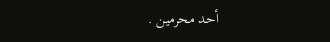أحد محرمين .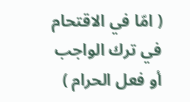( امّا في الاقتحام في ترك الواجب أو فعل الحرام )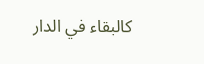كالبقاء في الدار